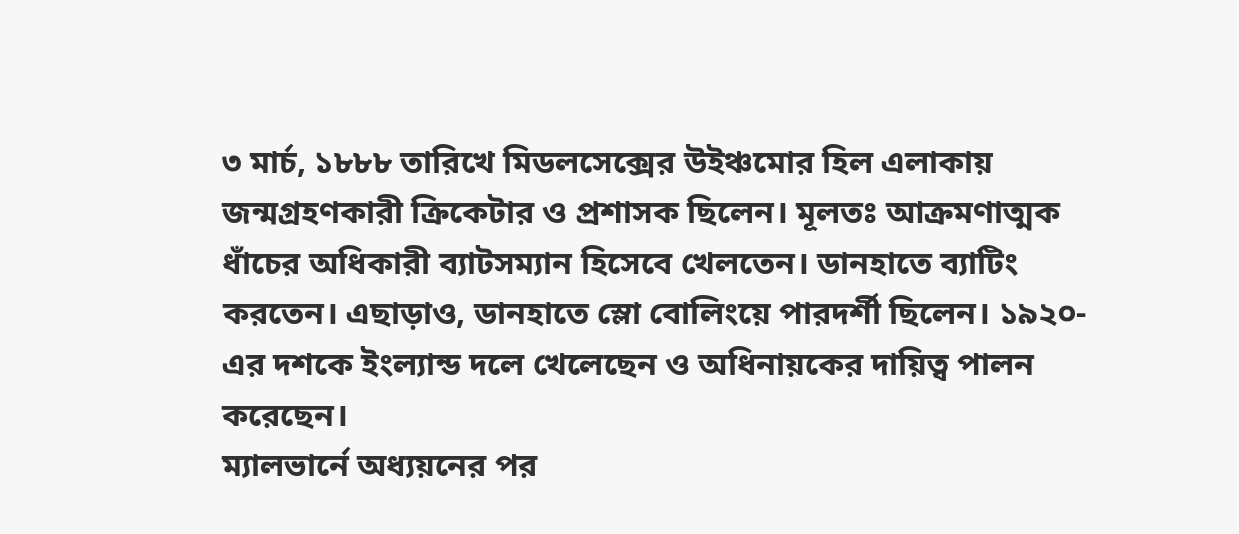৩ মার্চ, ১৮৮৮ তারিখে মিডলসেক্সের উইঞ্চমোর হিল এলাকায় জন্মগ্রহণকারী ক্রিকেটার ও প্রশাসক ছিলেন। মূলতঃ আক্রমণাত্মক ধাঁচের অধিকারী ব্যাটসম্যান হিসেবে খেলতেন। ডানহাতে ব্যাটিং করতেন। এছাড়াও, ডানহাতে স্লো বোলিংয়ে পারদর্শী ছিলেন। ১৯২০-এর দশকে ইংল্যান্ড দলে খেলেছেন ও অধিনায়কের দায়িত্ব পালন করেছেন।
ম্যালভার্নে অধ্যয়নের পর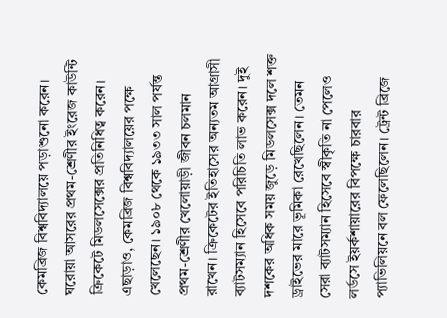কেমব্রিজ বিশ্ববিদ্যালয়ে পড়াশুনো করেন। ঘরোয়া আসরের প্রথম-শ্রেণীর ইংরেজ কাউন্টি ক্রিকেটে মিডলসেক্সের প্রতিনিধিত্ব করেন। এছাড়াও, কেমব্রিজ বিশ্ববিদ্যালয়ের পক্ষে খেলেছেন। ১৯০৮ থেকে ১৯৩৩ সাল পর্যন্ত প্রথম-শ্রেণীর খেলোয়াড়ী জীবন চলমান রাখেন। ক্রিকেটের ইতিহাসের অন্যতম আগ্রাসী ব্যাটসম্যান হিসেবে পরিচিতি লাভ করেন। দুই দশকের অধিক সময় জুড়ে মিডলসেক্স দলে শক্ত ড্রাইভের মারে ভূমিকা রেখেছিলেন। তেমন সেরা ব্যাটসম্যান হিসেবে স্বীকৃতি না পেলেও লর্ডসে ইয়র্কশায়ারের বিপক্ষে চারবার প্যাভিলিয়নে বল ফেলেছিলেন। ট্রেন্ট ব্রিজে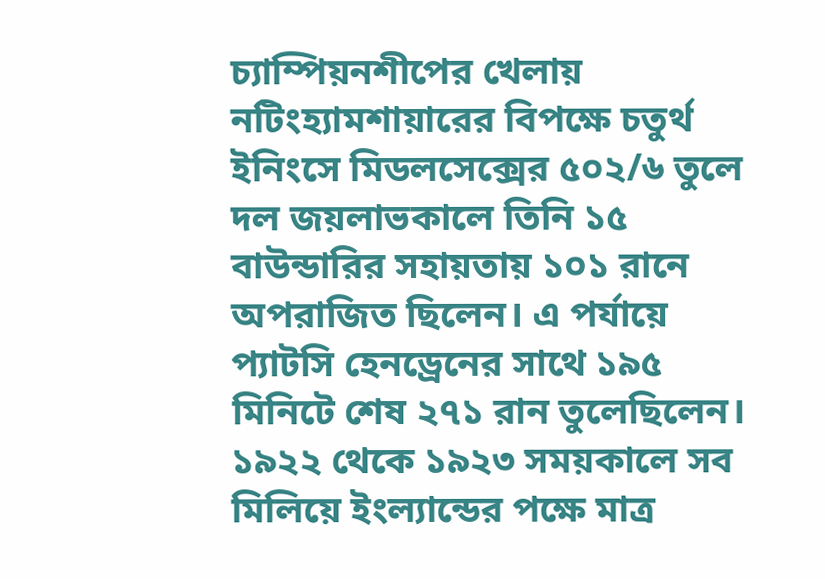চ্যাম্পিয়নশীপের খেলায় নটিংহ্যামশায়ারের বিপক্ষে চতুর্থ ইনিংসে মিডলসেক্সের ৫০২/৬ তুলে দল জয়লাভকালে তিনি ১৫ বাউন্ডারির সহায়তায় ১০১ রানে অপরাজিত ছিলেন। এ পর্যায়ে প্যাটসি হেনড্রেনের সাথে ১৯৫ মিনিটে শেষ ২৭১ রান তুলেছিলেন।
১৯২২ থেকে ১৯২৩ সময়কালে সব মিলিয়ে ইংল্যান্ডের পক্ষে মাত্র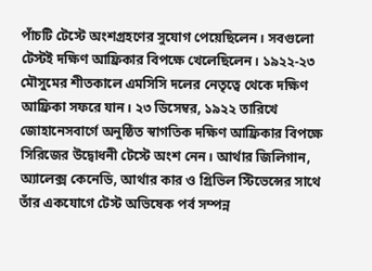পাঁচটি টেস্টে অংশগ্রহণের সুযোগ পেয়েছিলেন। সবগুলো টেস্টই দক্ষিণ আফ্রিকার বিপক্ষে খেলেছিলেন। ১৯২২-২৩ মৌসুমের শীতকালে এমসিসি দলের নেতৃত্বে থেকে দক্ষিণ আফ্রিকা সফরে যান। ২৩ ডিসেম্বর, ১৯২২ তারিখে জোহানেসবার্গে অনুষ্ঠিত স্বাগতিক দক্ষিণ আফ্রিকার বিপক্ষে সিরিজের উদ্বোধনী টেস্টে অংশ নেন। আর্থার জিলিগান, অ্যালেক্স কেনেডি, আর্থার কার ও গ্রিভিল স্টিভেন্সের সাথে তাঁর একযোগে টেস্ট অভিষেক পর্ব সম্পন্ন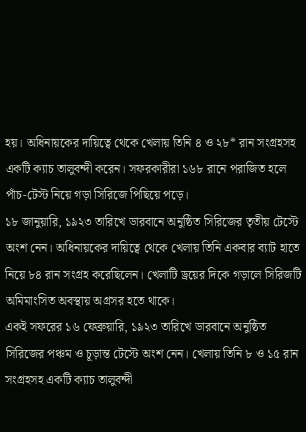হয়। অধিনায়কের দায়িত্বে থেকে খেলায় তিনি ৪ ও ২৮* রান সংগ্রহসহ একটি ক্যাচ তালুবন্দী করেন। সফরকারীরা ১৬৮ রানে পরাজিত হলে পাঁচ-টেস্ট নিয়ে গড়া সিরিজে পিছিয়ে পড়ে।
১৮ জানুয়ারি, ১৯২৩ তারিখে ডারবানে অনুষ্ঠিত সিরিজের তৃতীয় টেস্টে অংশ নেন। অধিনায়কের দায়িত্বে থেকে খেলায় তিনি একবার ব্যাট হাতে নিয়ে ৮৪ রান সংগ্রহ করেছিলেন। খেলাটি ড্রয়ের দিকে গড়ালে সিরিজটি অমিমাংসিত অবস্থায় অগ্রসর হতে থাকে।
একই সফরের ১৬ ফেব্রুয়ারি, ১৯২৩ তারিখে ডারবানে অনুষ্ঠিত সিরিজের পঞ্চম ও চূড়ান্ত টেস্টে অংশ নেন। খেলায় তিনি ৮ ও ১৫ রান সংগ্রহসহ একটি ক্যাচ তালুবন্দী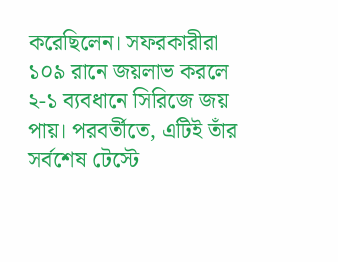করেছিলেন। সফরকারীরা ১০৯ রানে জয়লাভ করলে ২-১ ব্যবধানে সিরিজে জয় পায়। পরবর্তীতে, এটিই তাঁর সর্বশেষ টেস্টে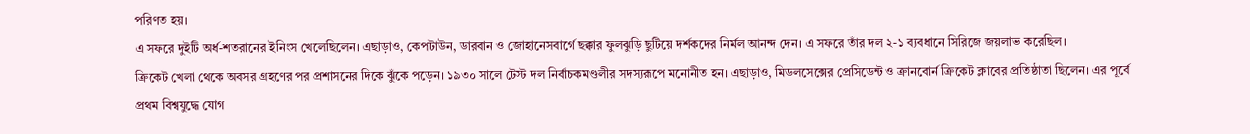পরিণত হয়।
এ সফরে দুইটি অর্ধ-শতরানের ইনিংস খেলেছিলেন। এছাড়াও, কেপটাউন, ডারবান ও জোহানেসবার্গে ছক্কার ফুলঝুড়ি ছুটিয়ে দর্শকদের নির্মল আনন্দ দেন। এ সফরে তাঁর দল ২-১ ব্যবধানে সিরিজে জয়লাভ করেছিল।
ক্রিকেট খেলা থেকে অবসর গ্রহণের পর প্রশাসনের দিকে ঝুঁকে পড়েন। ১৯৩০ সালে টেস্ট দল নির্বাচকমণ্ডলীর সদস্যরূপে মনোনীত হন। এছাড়াও, মিডলসেক্সের প্রেসিডেন্ট ও ক্রানবোর্ন ক্রিকেট ক্লাবের প্রতিষ্ঠাতা ছিলেন। এর পূর্বে প্রথম বিশ্বযুদ্ধে যোগ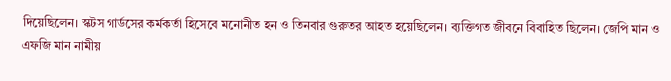দিয়েছিলেন। স্কটস গার্ডসের কর্মকর্তা হিসেবে মনোনীত হন ও তিনবার গুরুতর আহত হয়েছিলেন। ব্যক্তিগত জীবনে বিবাহিত ছিলেন। জেপি মান ও এফজি মান নামীয়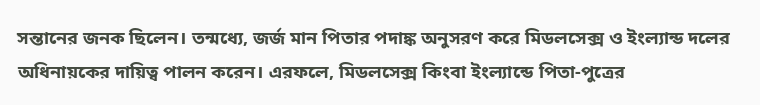সন্তানের জনক ছিলেন। তন্মধ্যে, জর্জ মান পিতার পদাঙ্ক অনুসরণ করে মিডলসেক্স ও ইংল্যান্ড দলের অধিনায়কের দায়িত্ব পালন করেন। এরফলে, মিডলসেক্স কিংবা ইংল্যান্ডে পিতা-পুত্রের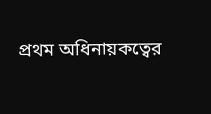প্রথম অধিনায়কত্বের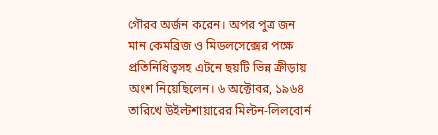গৌরব অর্জন করেন। অপর পুত্র জন মান কেমব্রিজ ও মিডলসেক্সের পক্ষে প্রতিনিধিত্বসহ এটনে ছয়টি ভিন্ন ক্রীড়ায় অংশ নিয়েছিলেন। ৬ অক্টোবর, ১৯৬৪ তারিখে উইল্টশায়ারের মিল্টন-লিলবোর্ন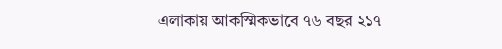এলাকায় আকস্মিকভাবে ৭৬ বছর ২১৭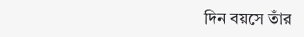দিন বয়সে তাঁর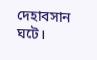দেহাবসান ঘটে।